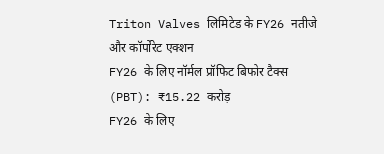Triton Valves लिमिटेड के FY26 नतीजे और कॉर्पोरेट एक्शन
FY26 के लिए नॉर्मल प्रॉफिट बिफोर टैक्स (PBT): ₹15.22 करोड़
FY26 के लिए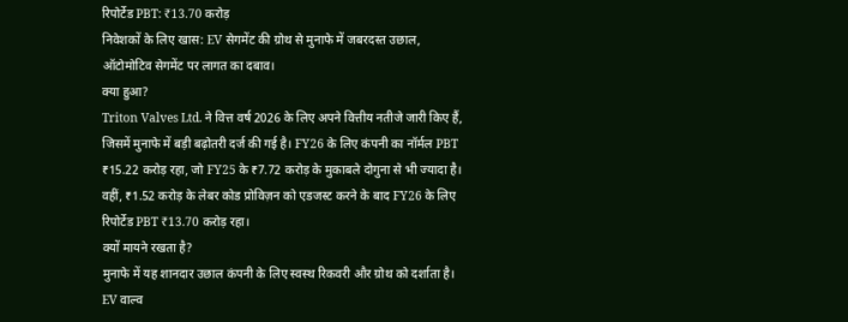रिपोर्टेड PBT: ₹13.70 करोड़
निवेशकों के लिए खास: EV सेगमेंट की ग्रोथ से मुनाफे में जबरदस्त उछाल, ऑटोमोटिव सेगमेंट पर लागत का दबाव।
क्या हुआ?
Triton Valves Ltd. ने वित्त वर्ष 2026 के लिए अपने वित्तीय नतीजे जारी किए हैं, जिसमें मुनाफे में बड़ी बढ़ोतरी दर्ज की गई है। FY26 के लिए कंपनी का नॉर्मल PBT ₹15.22 करोड़ रहा, जो FY25 के ₹7.72 करोड़ के मुकाबले दोगुना से भी ज्यादा है। वहीं, ₹1.52 करोड़ के लेबर कोड प्रोविज़न को एडजस्ट करने के बाद FY26 के लिए रिपोर्टेड PBT ₹13.70 करोड़ रहा।
क्यों मायने रखता है?
मुनाफे में यह शानदार उछाल कंपनी के लिए स्वस्थ रिकवरी और ग्रोथ को दर्शाता है। EV वाल्व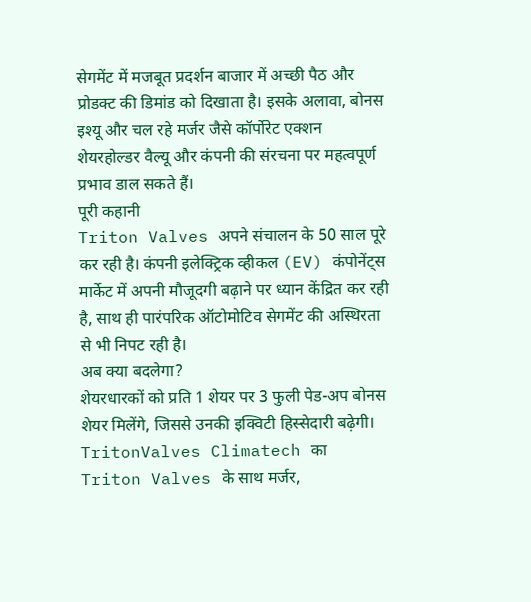सेगमेंट में मजबूत प्रदर्शन बाजार में अच्छी पैठ और प्रोडक्ट की डिमांड को दिखाता है। इसके अलावा, बोनस इश्यू और चल रहे मर्जर जैसे कॉर्पोरेट एक्शन शेयरहोल्डर वैल्यू और कंपनी की संरचना पर महत्वपूर्ण प्रभाव डाल सकते हैं।
पूरी कहानी
Triton Valves अपने संचालन के 50 साल पूरे कर रही है। कंपनी इलेक्ट्रिक व्हीकल (EV) कंपोनेंट्स मार्केट में अपनी मौजूदगी बढ़ाने पर ध्यान केंद्रित कर रही है, साथ ही पारंपरिक ऑटोमोटिव सेगमेंट की अस्थिरता से भी निपट रही है।
अब क्या बदलेगा?
शेयरधारकों को प्रति 1 शेयर पर 3 फुली पेड-अप बोनस शेयर मिलेंगे, जिससे उनकी इक्विटी हिस्सेदारी बढ़ेगी। TritonValves Climatech का Triton Valves के साथ मर्जर,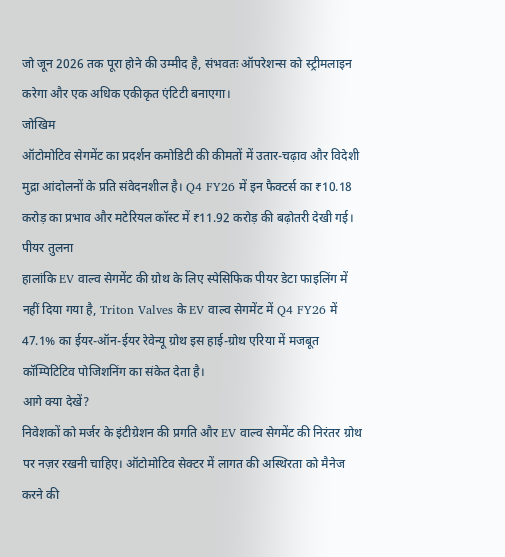जो जून 2026 तक पूरा होने की उम्मीद है, संभवतः ऑपरेशन्स को स्ट्रीमलाइन करेगा और एक अधिक एकीकृत एंटिटी बनाएगा।
जोखिम
ऑटोमोटिव सेगमेंट का प्रदर्शन कमोडिटी की कीमतों में उतार-चढ़ाव और विदेशी मुद्रा आंदोलनों के प्रति संवेदनशील है। Q4 FY26 में इन फैक्टर्स का ₹10.18 करोड़ का प्रभाव और मटेरियल कॉस्ट में ₹11.92 करोड़ की बढ़ोतरी देखी गई।
पीयर तुलना
हालांकि EV वाल्व सेगमेंट की ग्रोथ के लिए स्पेसिफिक पीयर डेटा फाइलिंग में नहीं दिया गया है, Triton Valves के EV वाल्व सेगमेंट में Q4 FY26 में 47.1% का ईयर-ऑन-ईयर रेवेन्यू ग्रोथ इस हाई-ग्रोथ एरिया में मजबूत कॉम्पिटिटिव पोजिशनिंग का संकेत देता है।
आगे क्या देखें?
निवेशकों को मर्जर के इंटीग्रेशन की प्रगति और EV वाल्व सेगमेंट की निरंतर ग्रोथ पर नज़र रखनी चाहिए। ऑटोमोटिव सेक्टर में लागत की अस्थिरता को मैनेज करने की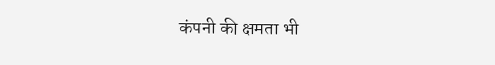कंपनी की क्षमता भी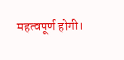महत्वपूर्ण होगी।